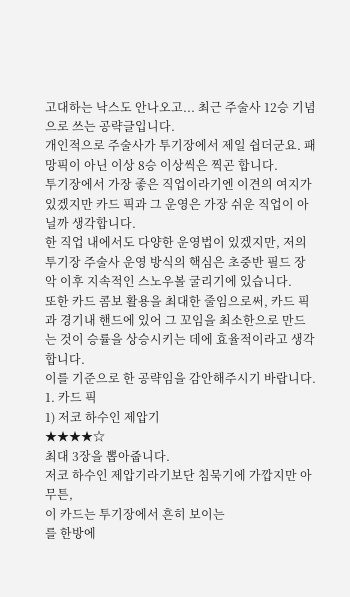고대하는 낙스도 안나오고... 최근 주술사 12승 기념으로 쓰는 공략글입니다.
개인적으로 주술사가 투기장에서 제일 쉽더군요. 패망픽이 아닌 이상 8승 이상씩은 찍곤 합니다.
투기장에서 가장 좋은 직업이라기엔 이견의 여지가 있겠지만 카드 픽과 그 운영은 가장 쉬운 직업이 아닐까 생각합니다.
한 직업 내에서도 다양한 운영법이 있겠지만, 저의 투기장 주술사 운영 방식의 핵심은 초중반 필드 장악 이후 지속적인 스노우볼 굴리기에 있습니다.
또한 카드 콤보 활용을 최대한 줄임으로써, 카드 픽과 경기내 핸드에 있어 그 꼬임을 최소한으로 만드는 것이 승률을 상승시키는 데에 효율적이라고 생각합니다.
이를 기준으로 한 공략임을 감안해주시기 바랍니다.
1. 카드 픽
1) 저코 하수인 제압기
★★★★☆
최대 3장을 뽑아줍니다.
저코 하수인 제압기라기보단 침묵기에 가깝지만 아무튼,
이 카드는 투기장에서 흔히 보이는
를 한방에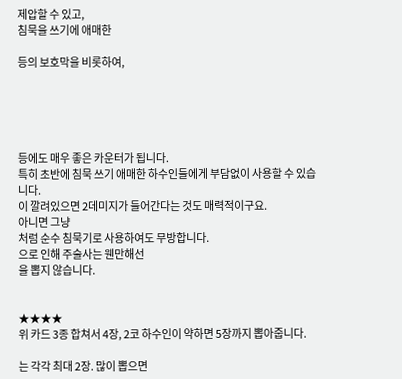제압할 수 있고,
침묵을 쓰기에 애매한

등의 보호막을 비롯하여,





등에도 매우 좋은 카운터가 됩니다.
특히 초반에 침묵 쓰기 애매한 하수인들에게 부담없이 사용할 수 있습니다.
이 깔려있으면 2데미지가 들어간다는 것도 매력적이구요.
아니면 그냥
처럼 순수 침묵기로 사용하여도 무방합니다.
으로 인해 주술사는 웬만해선
을 뽑지 않습니다.


★★★★
위 카드 3종 합쳐서 4장, 2코 하수인이 약하면 5장까지 뽑아줍니다.

는 각각 최대 2장. 많이 뽑으면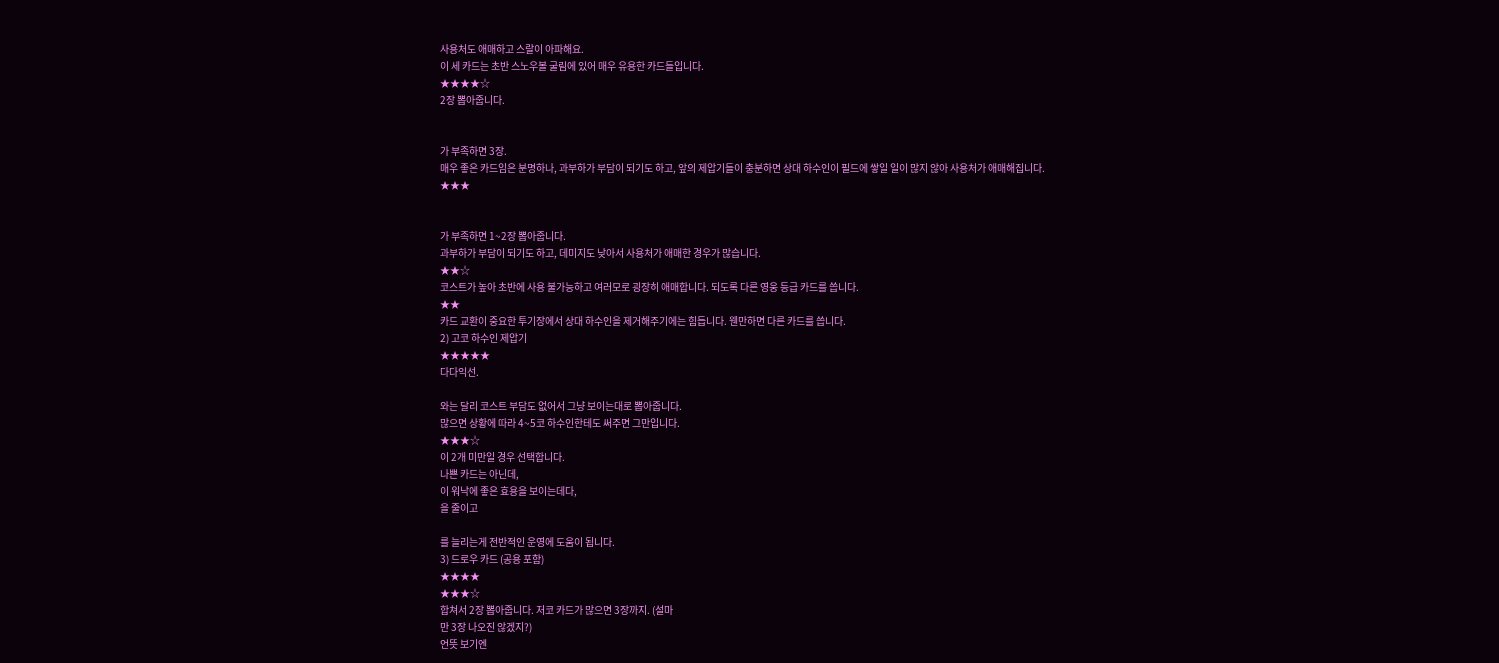사용처도 애매하고 스랄이 아파해요.
이 세 카드는 초반 스노우볼 굴림에 있어 매우 유용한 카드들입니다.
★★★★☆
2장 뽑아줍니다.


가 부족하면 3장.
매우 좋은 카드임은 분명하나, 과부하가 부담이 되기도 하고, 앞의 제압기들이 충분하면 상대 하수인이 필드에 쌓일 일이 많지 않아 사용처가 애매해집니다.
★★★


가 부족하면 1~2장 뽑아줍니다.
과부하가 부담이 되기도 하고, 데미지도 낮아서 사용처가 애매한 경우가 많습니다.
★★☆
코스트가 높아 초반에 사용 불가능하고 여러모로 굉장히 애매합니다. 되도록 다른 영웅 등급 카드를 씁니다.
★★
카드 교환이 중요한 투기장에서 상대 하수인을 제거해주기에는 힘듭니다. 웬만하면 다른 카드를 씁니다.
2) 고코 하수인 제압기
★★★★★
다다익선.

와는 달리 코스트 부담도 없어서 그냥 보이는대로 뽑아줍니다.
많으면 상황에 따라 4~5코 하수인한테도 써주면 그만입니다.
★★★☆
이 2개 미만일 경우 선택합니다.
나쁜 카드는 아닌데,
이 워낙에 좋은 효용을 보이는데다,
을 줄이고

를 늘리는게 전반적인 운영에 도움이 됩니다.
3) 드로우 카드 (공용 포함)
★★★★
★★★☆
합쳐서 2장 뽑아줍니다. 저코 카드가 많으면 3장까지. (설마
만 3장 나오진 않겠지?)
언뜻 보기엔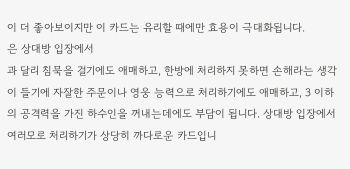이 더 좋아보이지만 이 카드는 유리할 때에만 효용이 극대화됩니다.
은 상대방 입장에서
과 달리 침묵을 걸기에도 애매하고, 한방에 처리하지 못하면 손해라는 생각이 들기에 자잘한 주문이나 영웅 능력으로 처리하기에도 애매하고, 3 이하의 공격력을 가진 하수인을 꺼내는데에도 부담이 됩니다. 상대방 입장에서 여러모로 처리하기가 상당히 까다로운 카드입니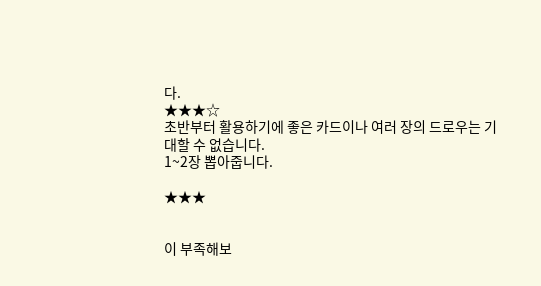다.
★★★☆
초반부터 활용하기에 좋은 카드이나 여러 장의 드로우는 기대할 수 없습니다.
1~2장 뽑아줍니다.

★★★


이 부족해보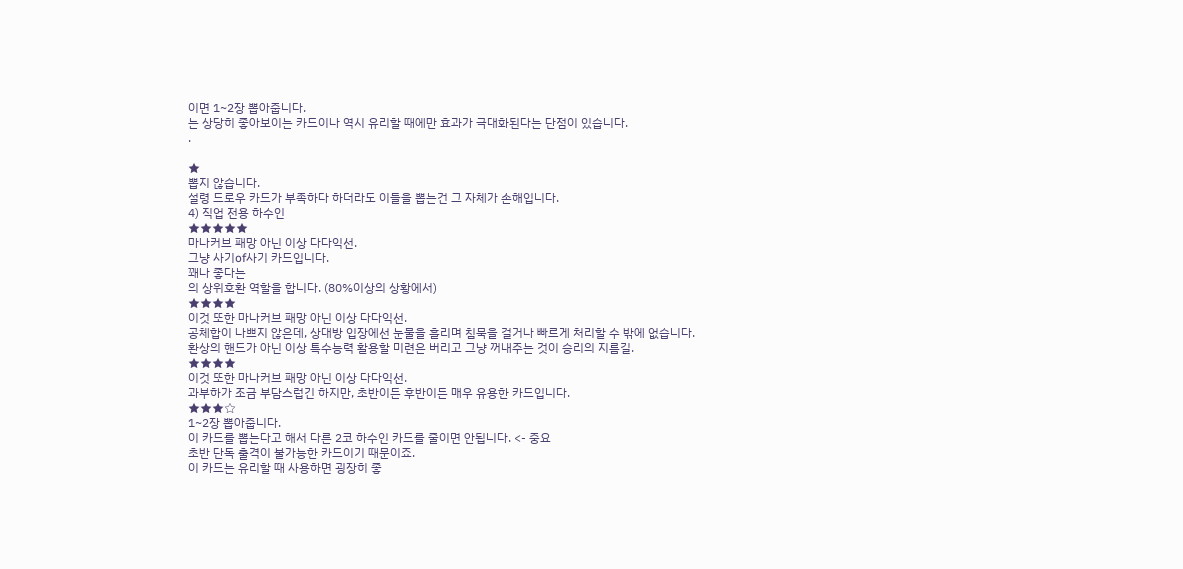이면 1~2장 뽑아줍니다.
는 상당히 좋아보이는 카드이나 역시 유리할 때에만 효과가 극대화된다는 단점이 있습니다.
.

★
뽑지 않습니다.
설령 드로우 카드가 부족하다 하더라도 이들을 뽑는건 그 자체가 손해입니다.
4) 직업 전용 하수인
★★★★★
마나커브 패망 아닌 이상 다다익선.
그냥 사기of사기 카드입니다.
꽤나 좋다는
의 상위호환 역할을 합니다. (80%이상의 상황에서)
★★★★
이것 또한 마나커브 패망 아닌 이상 다다익선.
공체합이 나쁘지 않은데, 상대방 입장에선 눈물을 흘리며 침묵을 걸거나 빠르게 처리할 수 밖에 없습니다.
환상의 핸드가 아닌 이상 특수능력 활용할 미련은 버리고 그냥 꺼내주는 것이 승리의 지름길.
★★★★
이것 또한 마나커브 패망 아닌 이상 다다익선.
과부하가 조금 부담스럽긴 하지만, 초반이든 후반이든 매우 유용한 카드입니다.
★★★☆
1~2장 뽑아줍니다.
이 카드를 뽑는다고 해서 다른 2코 하수인 카드를 줄이면 안됩니다. <- 중요
초반 단독 출격이 불가능한 카드이기 때문이죠.
이 카드는 유리할 때 사용하면 굉장히 좋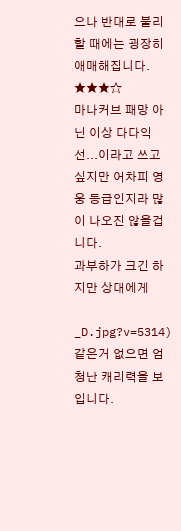으나 반대로 불리할 때에는 굉장히 애매해집니다.
★★★☆
마나커브 패망 아닌 이상 다다익선...이라고 쓰고 싶지만 어차피 영웅 등급인지라 많이 나오진 않을겁니다.
과부하가 크긴 하지만 상대에게

_D.jpg?v=5314)
같은거 없으면 엄청난 캐리력을 보입니다.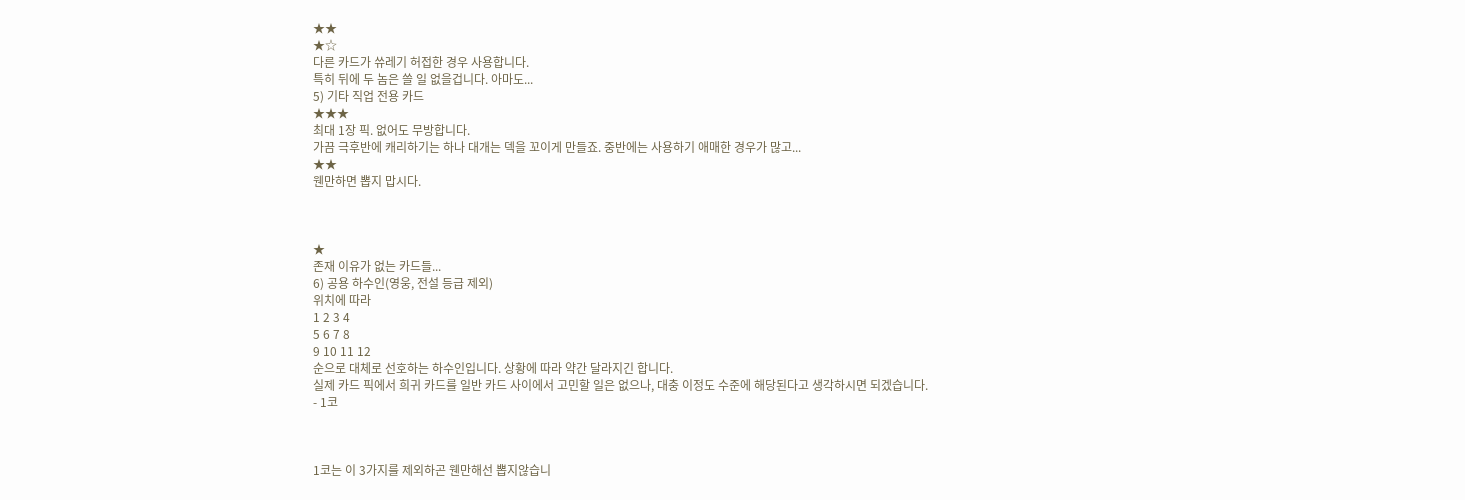★★
★☆
다른 카드가 쓔레기 허접한 경우 사용합니다.
특히 뒤에 두 놈은 쓸 일 없을겁니다. 아마도...
5) 기타 직업 전용 카드
★★★
최대 1장 픽. 없어도 무방합니다.
가끔 극후반에 캐리하기는 하나 대개는 덱을 꼬이게 만들죠. 중반에는 사용하기 애매한 경우가 많고...
★★
웬만하면 뽑지 맙시다.



★
존재 이유가 없는 카드들...
6) 공용 하수인(영웅, 전설 등급 제외)
위치에 따라
1 2 3 4
5 6 7 8
9 10 11 12
순으로 대체로 선호하는 하수인입니다. 상황에 따라 약간 달라지긴 합니다.
실제 카드 픽에서 희귀 카드를 일반 카드 사이에서 고민할 일은 없으나, 대충 이정도 수준에 해당된다고 생각하시면 되겠습니다.
- 1코



1코는 이 3가지를 제외하곤 웬만해선 뽑지않습니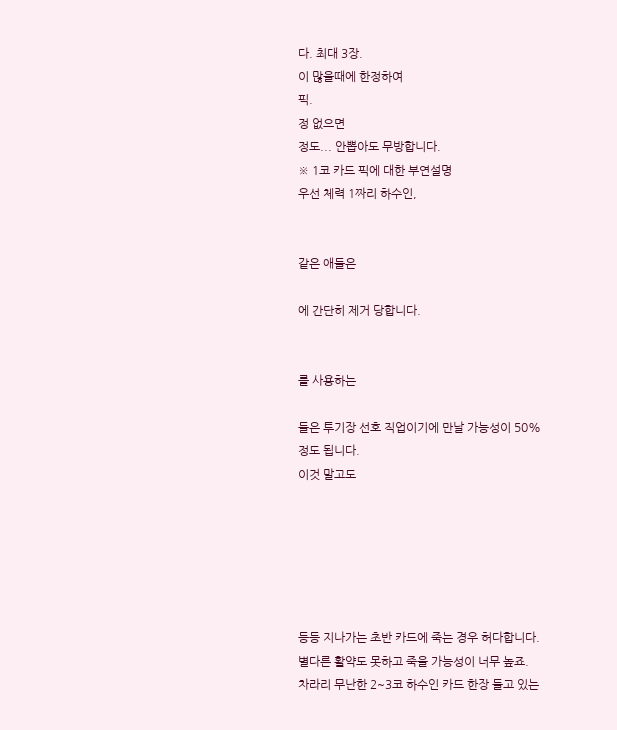다. 최대 3장.
이 많을때에 한정하여
픽.
정 없으면
정도... 안뽑아도 무방합니다.
※ 1코 카드 픽에 대한 부연설명
우선 체력 1짜리 하수인,


같은 애들은

에 간단히 제거 당합니다.


를 사용하는

들은 투기장 선호 직업이기에 만날 가능성이 50%정도 됩니다.
이것 말고도






등등 지나가는 초반 카드에 죽는 경우 허다합니다. 별다른 활약도 못하고 죽을 가능성이 너무 높죠.
차라리 무난한 2~3코 하수인 카드 한장 들고 있는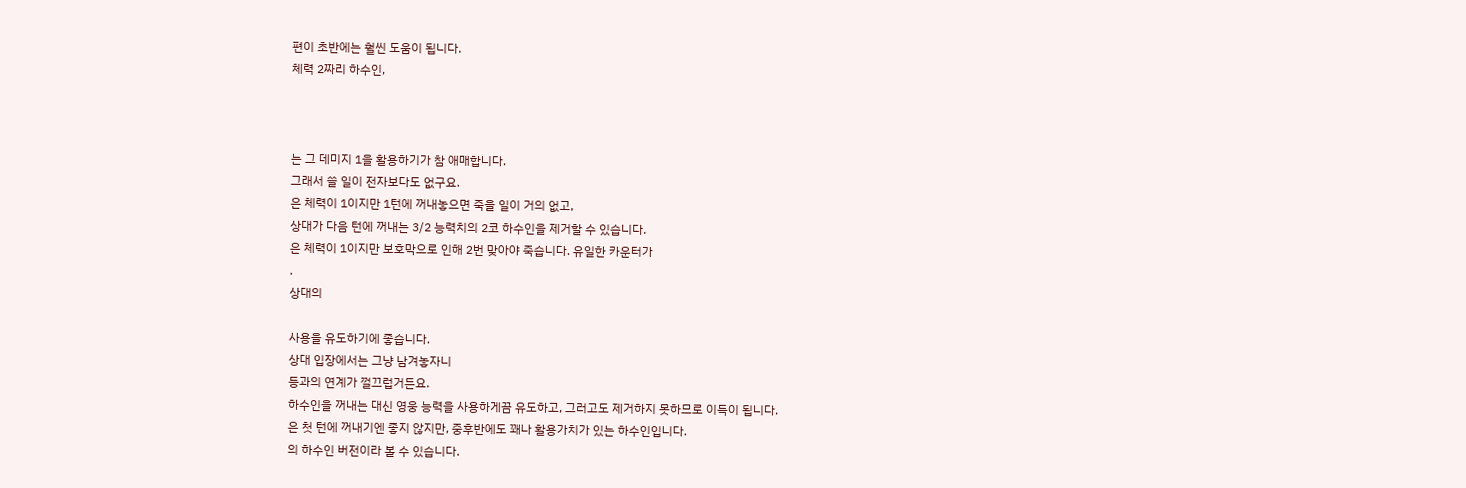편이 초반에는 훨씬 도움이 됩니다.
체력 2짜리 하수인,



는 그 데미지 1을 활용하기가 참 애매합니다.
그래서 쓸 일이 전자보다도 없구요.
은 체력이 1이지만 1턴에 꺼내놓으면 죽을 일이 거의 없고,
상대가 다음 턴에 꺼내는 3/2 능력치의 2코 하수인을 제거할 수 있습니다.
은 체력이 1이지만 보호막으로 인해 2번 맞아야 죽습니다. 유일한 카운터가
.
상대의

사용을 유도하기에 좋습니다.
상대 입장에서는 그냥 남겨놓자니
등과의 연계가 껄끄럽거든요.
하수인을 꺼내는 대신 영웅 능력을 사용하게끔 유도하고, 그러고도 제거하지 못하므로 이득이 됩니다.
은 첫 턴에 꺼내기엔 좋지 않지만, 중후반에도 꽤나 활용가치가 있는 하수인입니다.
의 하수인 버전이라 볼 수 있습니다.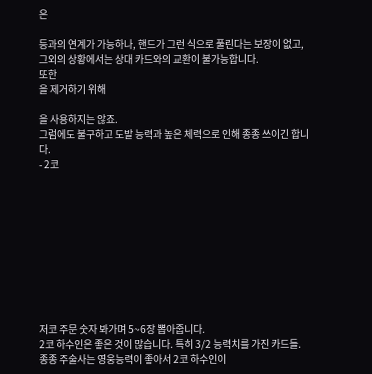은

등과의 연계가 가능하나, 핸드가 그런 식으로 풀린다는 보장이 없고,
그외의 상황에서는 상대 카드와의 교환이 불가능합니다.
또한
을 제거하기 위해

을 사용하지는 않죠.
그럼에도 불구하고 도발 능력과 높은 체력으로 인해 종종 쓰이긴 합니다.
- 2코










저코 주문 숫자 봐가며 5~6장 뽑아줍니다.
2코 하수인은 좋은 것이 많습니다. 특히 3/2 능력치를 가진 카드들.
종종 주술사는 영웅능력이 좋아서 2코 하수인이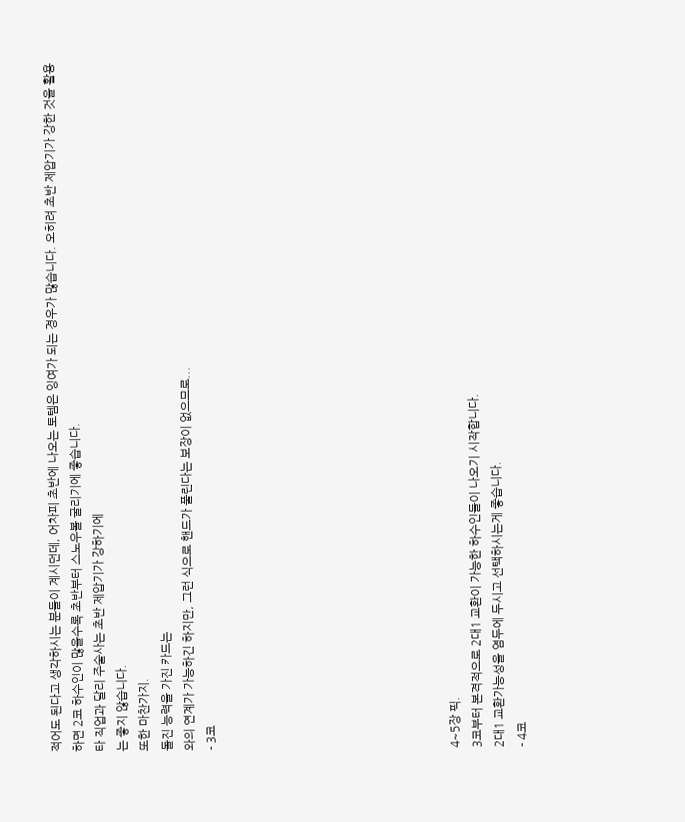적어도 된다고 생각하시는 분들이 계시던데, 어차피 초반에 나오는 토템은 잉여가 되는 경우가 많습니다. 오히려 초반 제압기가 강한 것을 활용하면 2코 하수인이 많을수록 초반부터 스노우볼 굴리기에 좋습니다.
타 직업과 달리 주술사는 초반 제압기가 강하기에
는 좋지 않습니다.
또한 마찬가지.
돌진 능력을 가진 카드는
와의 연계가 가능하긴 하지만, 그런 식으로 핸드가 풀린다는 보장이 없으므로...
- 3코










4~5장 픽.
3코부터 본격적으로 2대1 교환이 가능한 하수인들이 나오기 시작합니다.
2대1 교환가능성을 염두에 두시고 선택하시는게 좋습니다.
- 4코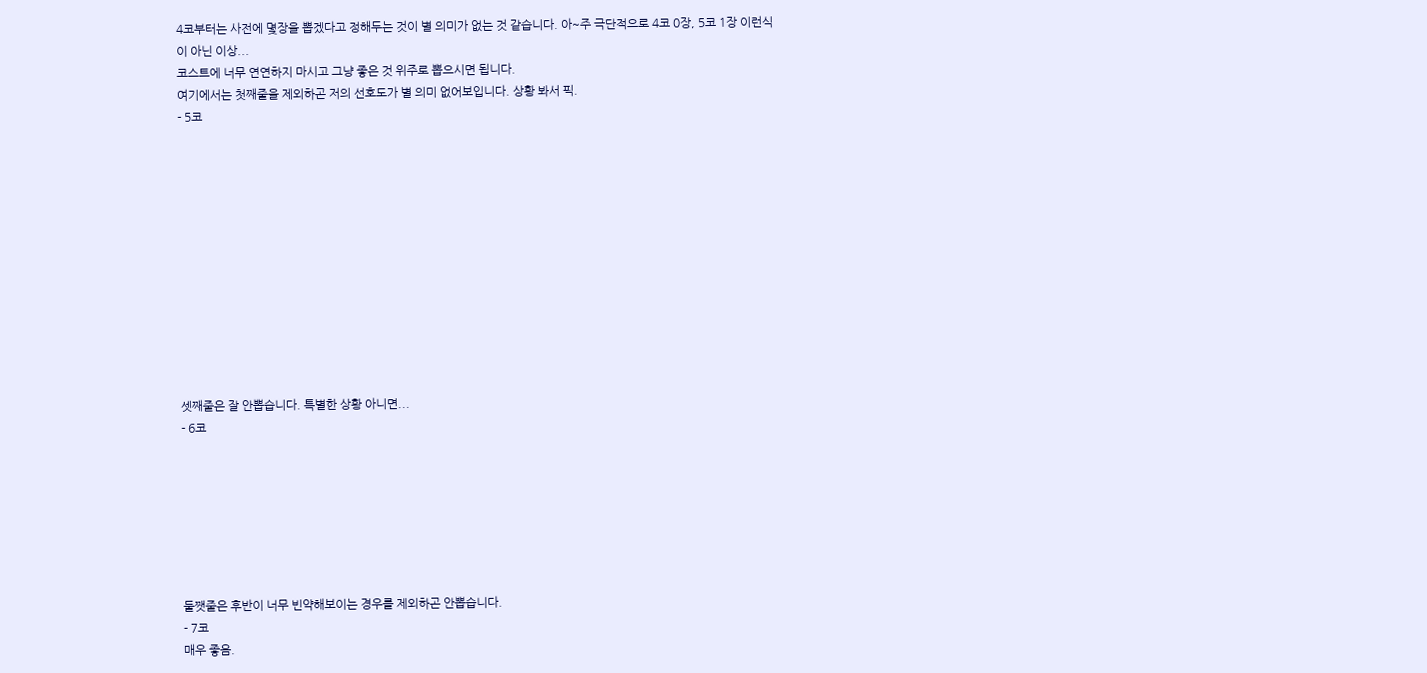4코부터는 사전에 몇장을 뽑겠다고 정해두는 것이 별 의미가 없는 것 같습니다. 아~주 극단적으로 4코 0장, 5코 1장 이런식이 아닌 이상...
코스트에 너무 연연하지 마시고 그냥 좋은 것 위주로 뽑으시면 됩니다.
여기에서는 첫째줄을 제외하곤 저의 선호도가 별 의미 없어보입니다. 상황 봐서 픽.
- 5코












셋째줄은 잘 안뽑습니다. 특별한 상황 아니면...
- 6코







둘쨋줄은 후반이 너무 빈약해보이는 경우를 제외하곤 안뽑습니다.
- 7코
매우 좋음.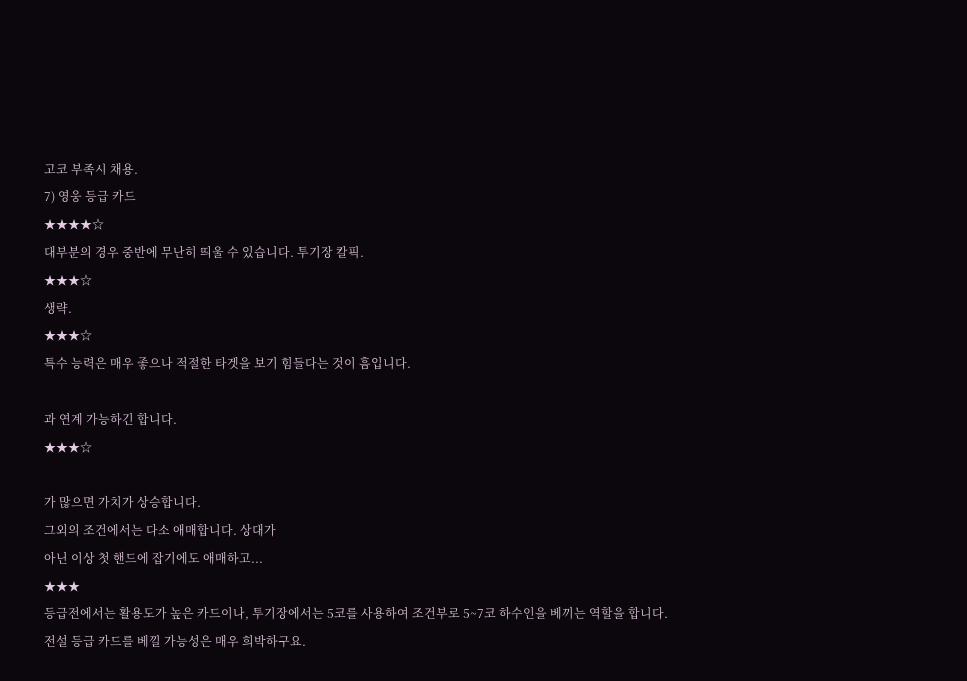고코 부족시 채용.
7) 영웅 등급 카드
★★★★☆
대부분의 경우 중반에 무난히 띄울 수 있습니다. 투기장 칼픽.
★★★☆
생략.
★★★☆
특수 능력은 매우 좋으나 적절한 타겟을 보기 힘들다는 것이 흠입니다.

과 연계 가능하긴 합니다.
★★★☆

가 많으면 가치가 상승합니다.
그외의 조건에서는 다소 애매합니다. 상대가
아닌 이상 첫 핸드에 잡기에도 애매하고...
★★★
등급전에서는 활용도가 높은 카드이나, 투기장에서는 5코를 사용하여 조건부로 5~7코 하수인을 베끼는 역할을 합니다.
전설 등급 카드를 베낄 가능성은 매우 희박하구요.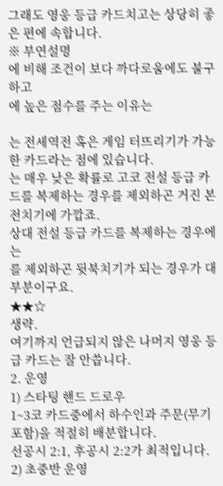그래도 영웅 등급 카드치고는 상당히 좋은 편에 속합니다.
※ 부연설명
에 비해 조건이 보다 까다로움에도 불구하고
에 높은 점수를 주는 이유는

는 전세역전 혹은 게임 터뜨리기가 가능한 카드라는 점에 있습니다.
는 매우 낮은 확률로 고코 전설 등급 카드를 복제하는 경우를 제외하곤 거진 본전치기에 가깝죠.
상대 전설 등급 카드를 복제하는 경우에는
를 제외하곤 뒷북치기가 되는 경우가 대부분이구요.
★★☆
생략.
여기까지 언급되지 않은 나머지 영웅 등급 카드는 잘 안씁니다.
2. 운영
1) 스타팅 핸드 드로우
1~3코 카드중에서 하수인과 주문(무기 포함)을 적절히 배분합니다.
선공시 2:1, 후공시 2:2가 최적입니다.
2) 초중반 운영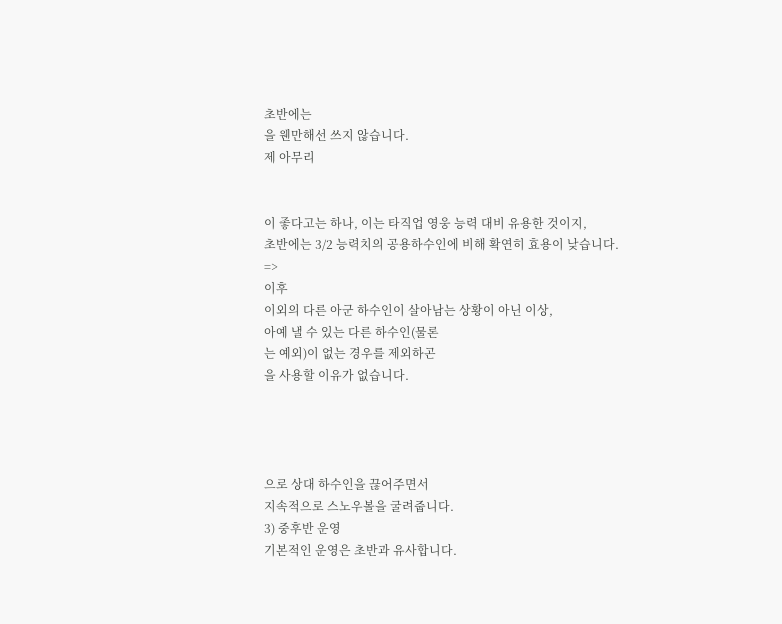초반에는
을 웬만해선 쓰지 않습니다.
제 아무리


이 좋다고는 하나, 이는 타직업 영웅 능력 대비 유용한 것이지,
초반에는 3/2 능력치의 공용하수인에 비해 확연히 효용이 낮습니다.
=>
이후
이외의 다른 아군 하수인이 살아남는 상황이 아닌 이상,
아예 낼 수 있는 다른 하수인(물론
는 예외)이 없는 경우를 제외하곤
을 사용할 이유가 없습니다.




으로 상대 하수인을 끊어주면서
지속적으로 스노우볼을 굴려줍니다.
3) 중후반 운영
기본적인 운영은 초반과 유사합니다.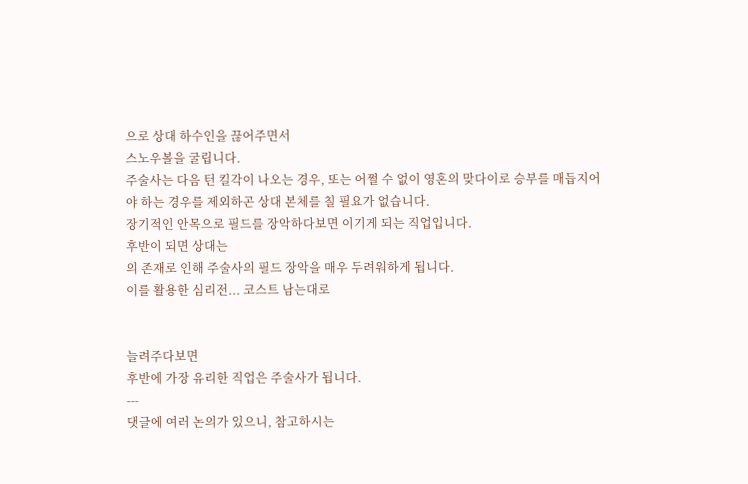으로 상대 하수인을 끊어주면서
스노우볼을 굴립니다.
주술사는 다음 턴 킬각이 나오는 경우, 또는 어쩔 수 없이 영혼의 맞다이로 승부를 매듭지어야 하는 경우를 제외하곤 상대 본체를 칠 필요가 없습니다.
장기적인 안목으로 필드를 장악하다보면 이기게 되는 직업입니다.
후반이 되면 상대는
의 존재로 인해 주술사의 필드 장악을 매우 두려워하게 됩니다.
이를 활용한 심리전... 코스트 남는대로


늘려주다보면
후반에 가장 유리한 직업은 주술사가 됩니다.
---
댓글에 여러 논의가 있으니, 참고하시는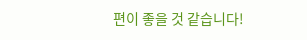편이 좋을 것 같습니다!